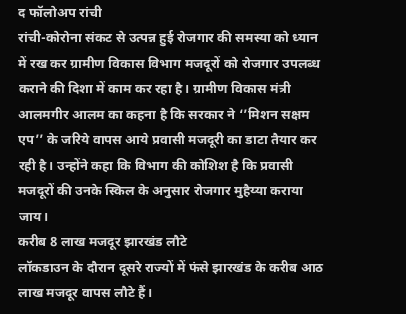द फॉलोअप रांची
रांची-कोरोना संकट से उत्पन्न हुई रोजगार की समस्या को ध्यान में रख कर ग्रामीण विकास विभाग मजदूरों को रोजगार उपलब्ध कराने की दिशा में काम कर रहा है। ग्रामीण विकास मंत्री आलमगीर आलम का कहना है कि सरकार ने ‘’मिशन सक्षम एप’’ के जरिये वापस आये प्रवासी मजदूरी का डाटा तैयार कर रही है। उन्होंने कहा कि विभाग की कोशिश है कि प्रवासी मजदूरों की उनके स्किल के अनुसार रोजगार मुहैय्या कराया जाय।
करीब 8 लाख मजदूर झारखंड लौटे
लॉकडाउन के दौरान दूसरे राज्यों में फंसे झारखंड के करीब आठ लाख मजदूर वापस लौटे हैं।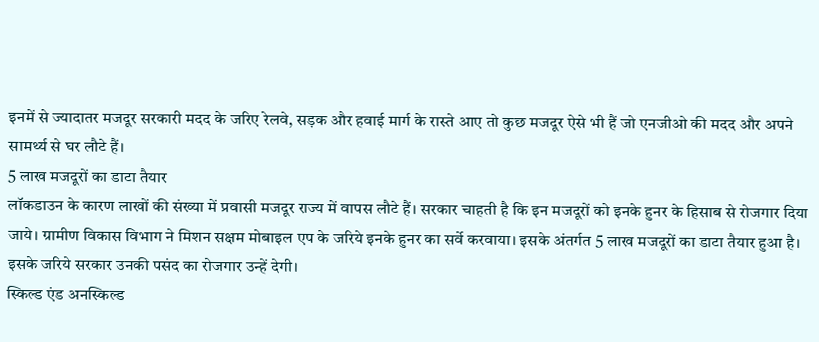इनमें से ज्यादातर मजदूर सरकारी मदद के जरिए रेलवे, सड़क और हवाई मार्ग के रास्ते आए तो कुछ मजदूर ऐसे भी हैं जो एनजीओ की मदद और अपने सामर्थ्य से घर लौटे हैं।
5 लाख मजदूरों का डाटा तैयार
लॉकडाउन के कारण लाखों की संख्या में प्रवासी मजदूर राज्य में वापस लौटे हैं। सरकार चाहती है कि इन मजदूरों को इनके हुनर के हिसाब से रोजगार दिया जाये। ग्रामीण विकास विभाग ने मिशन सक्षम मोबाइल एप के जरिये इनके हुनर का सर्वे करवाया। इसके अंतर्गत 5 लाख मजदूरों का डाटा तैयार हुआ है। इसके जरिये सरकार उनकी पसंद का रोजगार उन्हें देगी।
स्किल्ड एंड अनस्किल्ड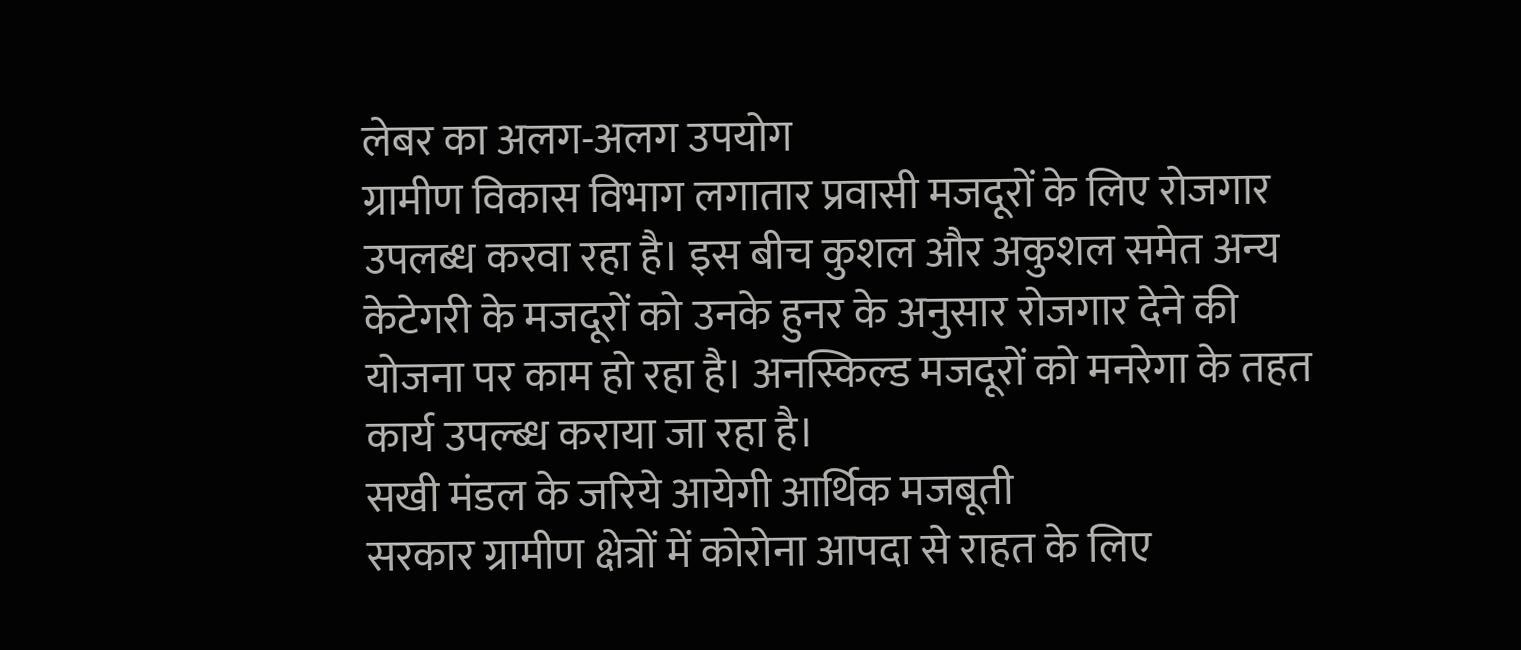लेबर का अलग-अलग उपयोग
ग्रामीण विकास विभाग लगातार प्रवासी मजदूरों के लिए रोजगार उपलब्ध करवा रहा है। इस बीच कुशल और अकुशल समेत अन्य केटेगरी के मजदूरों को उनके हुनर के अनुसार रोजगार देने की योजना पर काम हो रहा है। अनस्किल्ड मजदूरों को मनरेगा के तहत कार्य उपल्ब्ध कराया जा रहा है।
सखी मंडल के जरिये आयेगी आर्थिक मजबूती
सरकार ग्रामीण क्षेत्रों में कोरोना आपदा से राहत के लिए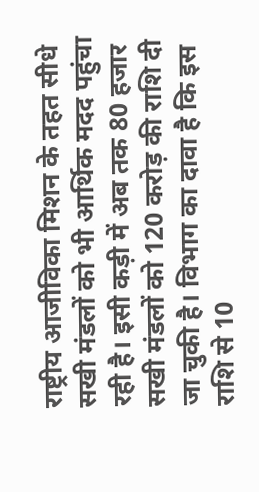राष्ट्रीय आजीविका मिशन के तहत सीधे सखी मंडलों को भी आर्थिक मदद पहुंचा रही है। इसी कड़ी में अब तक 80 हजार सखी मंडलों को 120 करोड़ की राशि दी जा चुकी है। विभाग का दावा है कि इस राशि से 10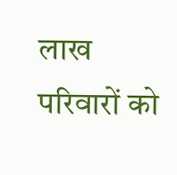लाख परिवारों को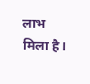लाभ मिला है।